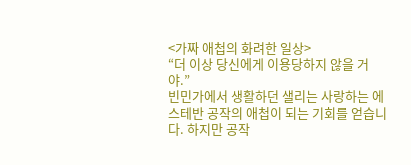<가짜 애첩의 화려한 일상>
“더 이상 당신에게 이용당하지 않을 거야.”
빈민가에서 생활하던 샐리는 사랑하는 에스테반 공작의 애첩이 되는 기회를 얻습니다. 하지만 공작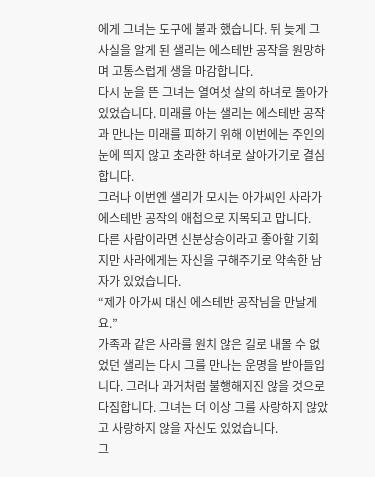에게 그녀는 도구에 불과 했습니다. 뒤 늦게 그 사실을 알게 된 샐리는 에스테반 공작을 원망하며 고통스럽게 생을 마감합니다.
다시 눈을 뜬 그녀는 열여섯 살의 하녀로 돌아가 있었습니다. 미래를 아는 샐리는 에스테반 공작과 만나는 미래를 피하기 위해 이번에는 주인의 눈에 띄지 않고 초라한 하녀로 살아가기로 결심합니다.
그러나 이번엔 샐리가 모시는 아가씨인 사라가 에스테반 공작의 애첩으로 지목되고 맙니다.
다른 사람이라면 신분상승이라고 좋아할 기회지만 사라에게는 자신을 구해주기로 약속한 남자가 있었습니다.
“제가 아가씨 대신 에스테반 공작님을 만날게요.”
가족과 같은 사라를 원치 않은 길로 내몰 수 없었던 샐리는 다시 그를 만나는 운명을 받아들입니다. 그러나 과거처럼 불행해지진 않을 것으로 다짐합니다. 그녀는 더 이상 그를 사랑하지 않았고 사랑하지 않을 자신도 있었습니다.
그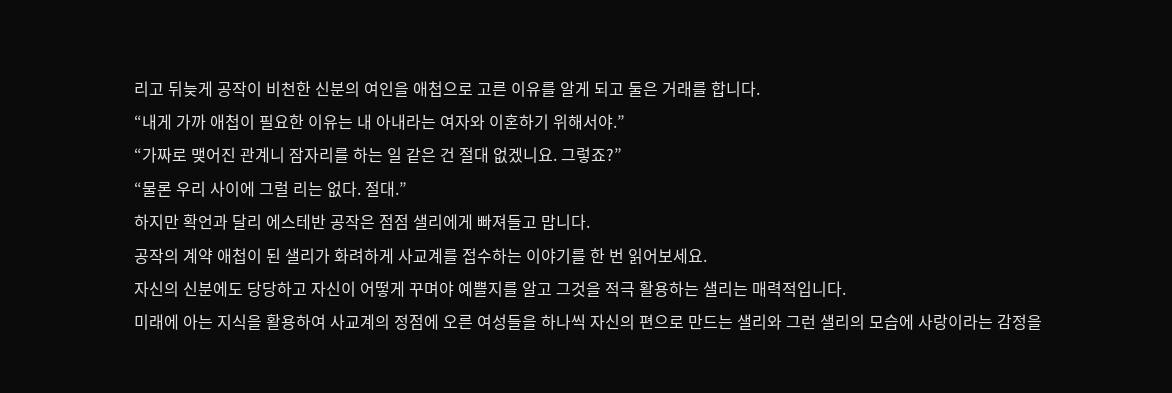리고 뒤늦게 공작이 비천한 신분의 여인을 애첩으로 고른 이유를 알게 되고 둘은 거래를 합니다.
“내게 가까 애첩이 필요한 이유는 내 아내라는 여자와 이혼하기 위해서야.”
“가짜로 맺어진 관계니 잠자리를 하는 일 같은 건 절대 없겠니요. 그렇죠?”
“물론 우리 사이에 그럴 리는 없다. 절대.”
하지만 확언과 달리 에스테반 공작은 점점 샐리에게 빠져들고 맙니다.
공작의 계약 애첩이 된 샐리가 화려하게 사교계를 접수하는 이야기를 한 번 읽어보세요.
자신의 신분에도 당당하고 자신이 어떻게 꾸며야 예쁠지를 알고 그것을 적극 활용하는 샐리는 매력적입니다.
미래에 아는 지식을 활용하여 사교계의 정점에 오른 여성들을 하나씩 자신의 편으로 만드는 샐리와 그런 샐리의 모습에 사랑이라는 감정을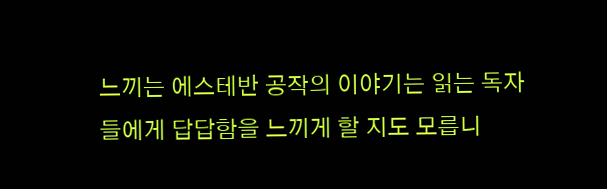느끼는 에스테반 공작의 이야기는 읽는 독자들에게 답답함을 느끼게 할 지도 모릅니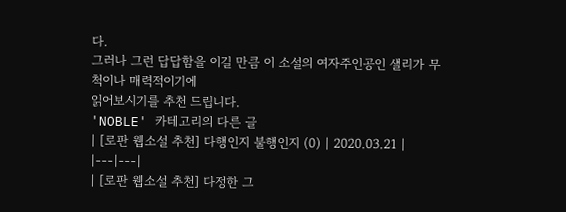다.
그러나 그런 답답함을 이길 만큼 이 소설의 여자주인공인 샐리가 무척이나 매력적이기에
읽어보시기를 추천 드립니다.
'NOBLE' 카테고리의 다른 글
| [로판 웹소설 추천] 다행인지 불행인지 (0) | 2020.03.21 |
|---|---|
| [로판 웹소설 추천] 다정한 그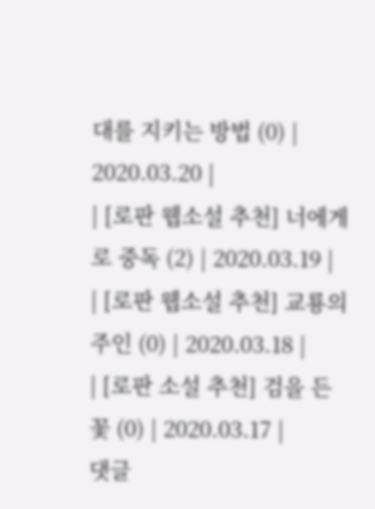대를 지키는 방법 (0) | 2020.03.20 |
| [로판 웹소설 추천] 너에게로 중독 (2) | 2020.03.19 |
| [로판 웹소설 추천] 교룡의 주인 (0) | 2020.03.18 |
| [로판 소설 추천] 검을 든 꽃 (0) | 2020.03.17 |
댓글